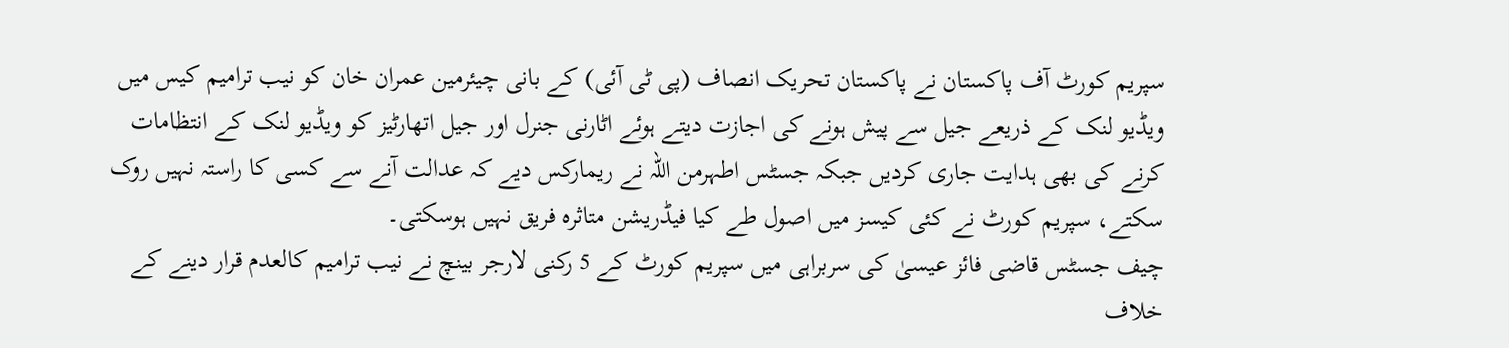سپریم کورٹ آف پاکستان نے پاکستان تحریک انصاف (پی ٹی آئی) کے بانی چیئرمین عمران خان کو نیب ترامیم کیس میں ویڈیو لنک کے ذریعے جیل سے پیش ہونے کی اجازت دیتے ہوئے اٹارنی جنرل اور جیل اتھارٹیز کو ویڈیو لنک کے انتظامات کرنے کی بھی ہدایت جاری کردیں جبکہ جسٹس اطہرمن اللہ نے ریمارکس دیے کہ عدالت آنے سے کسی کا راستہ نہیں روک سکتے، سپریم کورٹ نے کئی کیسز میں اصول طے کیا فیڈریشن متاثرہ فریق نہیں ہوسکتی۔
چیف جسٹس قاضی فائز عیسیٰ کی سربراہی میں سپریم کورٹ کے 5 رکنی لارجر بینچ نے نیب ترامیم کالعدم قرار دینے کے خلاف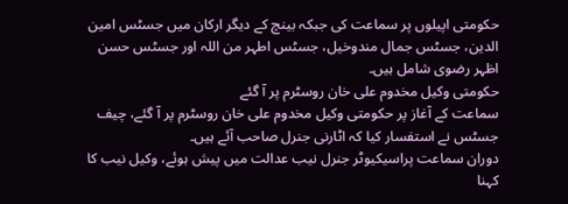حکومتی اپیلوں پر سماعت کی جبکہ بینچ کے دیگر ارکان میں جسٹس امین الدین، جسٹس جمال مندوخیل، جسٹس اطہر من اللہ اور جسٹس حسن اظہر رضوی شامل ہیں۔
حکومتی وکیل مخدوم علی خان روسٹرم پر آ گئے
سماعت کے آغاز پر حکومتی وکیل مخدوم علی خان روسٹرم پر آ گئے، چیف جسٹس نے استفسار کیا کہ اٹارنی جنرل صاحب آئے ہیں۔
دوران سماعت پراسیکیوٹر جنرل نیب عدالت میں پیش ہوئے، وکیل نیب کا کہنا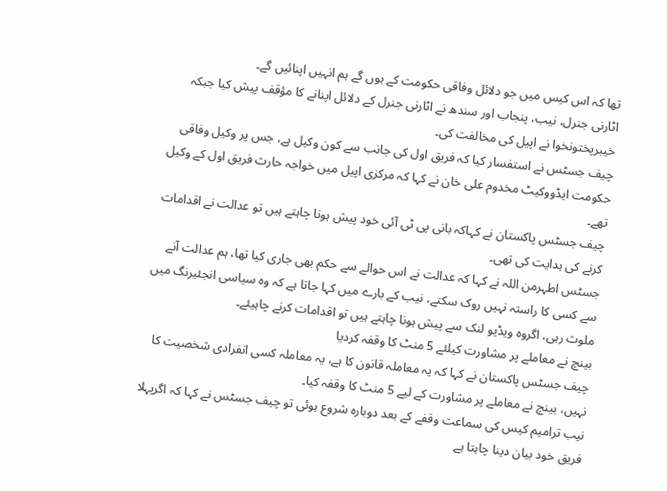تھا کہ اس کیس میں جو دلائل وفاقی حکومت کے ہوں گے ہم انہیں اپنائیں گے۔
اٹارنی جنرل، نیب، پنجاب اور سندھ نے اٹارنی جنرل کے دلائل اپنانے کا مؤقف پیش کیا جبکہ خیبرپختونخوا نے اپیل کی مخالفت کی۔
چیف جسٹس نے استفسار کیا کہ فریق اول کی جانب سے کون وکیل ہے، جس پر وکیل وفاقی حکومت ایڈووکیٹ مخدوم علی خان نے کہا کہ مرکزی اپیل میں خواجہ حارث فریق اول کے وکیل تھے۔
چیف جسٹس پاکستان نے کہاکہ بانی پی ٹی آئی خود پیش ہونا چاہتے ہیں تو عدالت نے اقدامات کرنے کی ہدایت کی تھی۔
جسٹس اطہرمن اللہ نے کہا کہ عدالت نے اس حوالے سے حکم بھی جاری کیا تھا، ہم عدالت آنے سے کسی کا راستہ نہیں روک سکتے، نیب کے بارے میں کہا جاتا ہے کہ وہ سیاسی انجئیرنگ میں ملوث رہی، اگروہ ویڈیو لنک سے پیش ہونا چاہتے ہیں تو اقدامات کرنے چاہیئے۔
بینچ نے معاملے پر مشاورت کیلئے 5 منٹ کا وقفہ کردیا
چیف جسٹس پاکستان نے کہا کہ یہ معاملہ قانون کا ہے، یہ معاملہ کسی انفرادی شخصیت کا نہیں، بینچ نے معاملے پر مشاورت کے لیے 5 منٹ کا وقفہ کیا۔
نیب ترامیم کیس کی سماعت وقفے کے بعد دوبارہ شروع ہوئی تو چیف جسٹس نے کہا کہ اگرپہلا فریق خود بیان دینا چاہتا ہے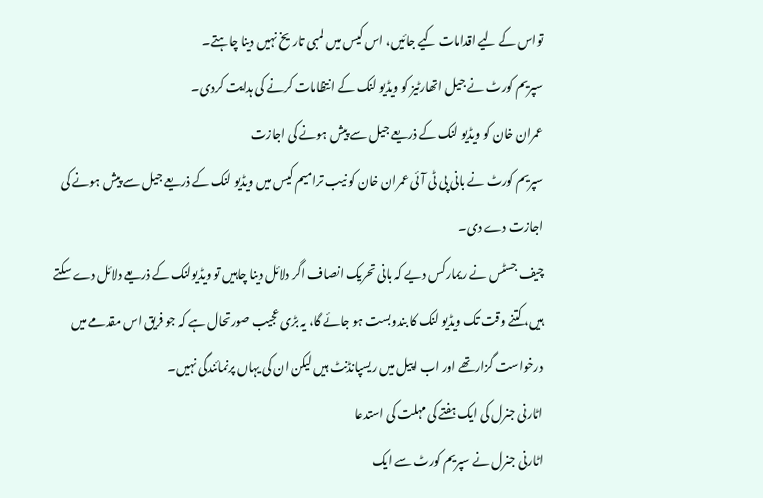تواس کے لیے اقدامات کیے جائیں، اس کیس میں لمبی تاریخ نہیں دینا چاہتے۔
سپریم کورٹ نے جیل اتھارٹیز کو ویڈیو لنک کے انتظامات کرنے کی ہدایت کردی۔
عمران خان کو ویڈیو لنک کے ذریعے جیل سے پیش ہونے کی اجازت
سپریم کورٹ نے بانی پی ٹی آئی عمران خان کو نیب ترامیم کیس میں ویڈیو لنک کے ذریعے جیل سے پیش ہونے کی اجازت دے دی۔
چیف جسٹس نے ریمارکس دیے کہ بانی تحریک انصاف اگر دلائل دینا چاہیں تو ویڈیولنک کے ذریعے دلائل دے سکتے ہیں، کتنے وقت تک ویڈیو لنک کا بندوبست ہو جائے گا، یہ بڑی عجیب صورتحال ہے کہ جو فریق اس مقدمے میں درخواست گزارتھے اور اب اپیل میں ریسپانڈنٹ ہیں لیکن ان کی یہاں پرنمائندگی نہیں۔
اٹارنی جنرل کی ایک ہفتے کی مہلت کی استدعا
اٹارنی جنرل نے سپریم کورٹ سے ایک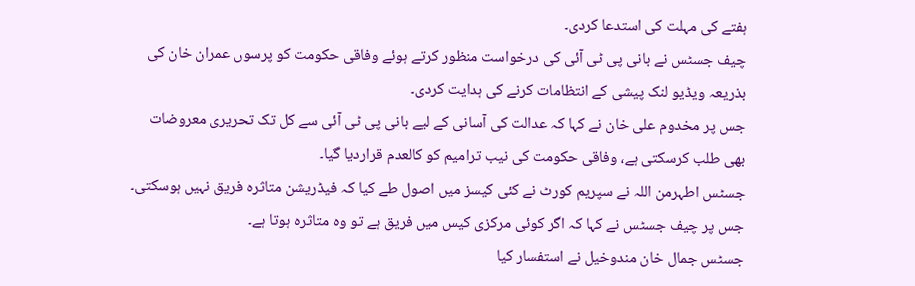ہفتے کی مہلت کی استدعا کردی۔
چیف جسٹس نے بانی پی ٹی آئی کی درخواست منظور کرتے ہوئے وفاقی حکومت کو پرسوں عمران خان کی بذریعہ ویڈیو لنک پیشی کے انتظامات کرنے کی ہدایت کردی۔
جس پر مخدوم علی خان نے کہا کہ عدالت کی آسانی کے لیے بانی پی ٹی آئی سے کل تک تحریری معروضات بھی طلب کرسکتی ہے، وفاقی حکومت کی نیب ترامیم کو کالعدم قراردیا گیا۔
جسٹس اطہرمن اللہ نے سپریم کورٹ نے کئی کیسز میں اصول طے کیا کہ فیڈریشن متاثرہ فریق نہیں ہوسکتی۔ جس پر چیف جسٹس نے کہا کہ اگر کوئی مرکزی کیس میں فریق ہے تو وہ متاثرہ ہوتا ہے۔
جسٹس جمال خان مندوخیل نے استفسار کیا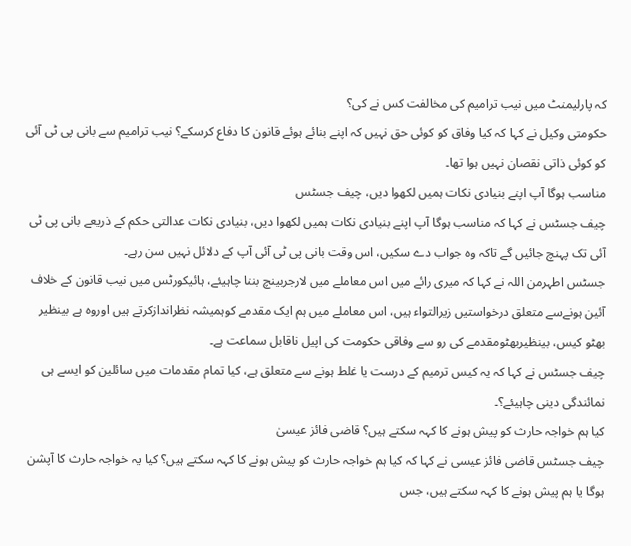کہ پارلیمنٹ میں نیب ترامیم کی مخالفت کس نے کی؟
حکومتی وکیل نے کہا کہ کیا وفاق کو کوئی حق نہیں کہ اپنے بنائے ہوئے قانون کا دفاع کرسکے؟ نیب ترامیم سے بانی پی ٹی آئی کو کوئی ذاتی نقصان نہیں ہوا تھا۔
مناسب ہوگا آپ اپنے بنیادی نکات ہمیں لکھوا دیں، چیف جسٹس
چیف جسٹس نے کہا کہ مناسب ہوگا آپ اپنے بنیادی نکات ہمیں لکھوا دیں، بنیادی نکات عدالتی حکم کے ذریعے بانی پی ٹی آئی تک پہنچ جائیں گے تاکہ وہ جواب دے سکیں، اس وقت بانی پی ٹی آئی آپ کے دلائل نہیں سن رہے۔
جسٹس اطہرمن اللہ نے کہا کہ میری رائے میں اس معاملے میں لارجربینچ بننا چاہیئے، ہائیکورٹس میں نیب قانون کے خلاف آئین ہونےسے متعلق درخواستیں زیرالتواء ہیں، اس معاملے میں ہم ایک مقدمے کوہمیشہ نظراندازکرتے ہیں اوروہ ہے بینظیر بھٹو کیس، بینظیربھٹومقدمے کی رو سے وفاقی حکومت کی اپیل ناقابل سماعت ہے۔
چیف جسٹس نے کہا کہ یہ کیس ترمیم کے درست یا غلط ہونے سے متعلق ہے، کیا تمام مقدمات میں سائلین کو ایسے ہی نمائندگی دینی چاہیئے؟۔
کیا ہم خواجہ حارث کو پیش ہونے کا کہہ سکتے ہیں؟ قاضی فائز عیسیٰ
چیف جسٹس قاضی فائز عیسی نے کہا کہ کیا ہم خواجہ حارث کو پیش ہونے کا کہہ سکتے ہیں؟ کیا یہ خواجہ حارث کا آپشن ہوگا یا ہم پیش ہونے کا کہہ سکتے ہیں، جس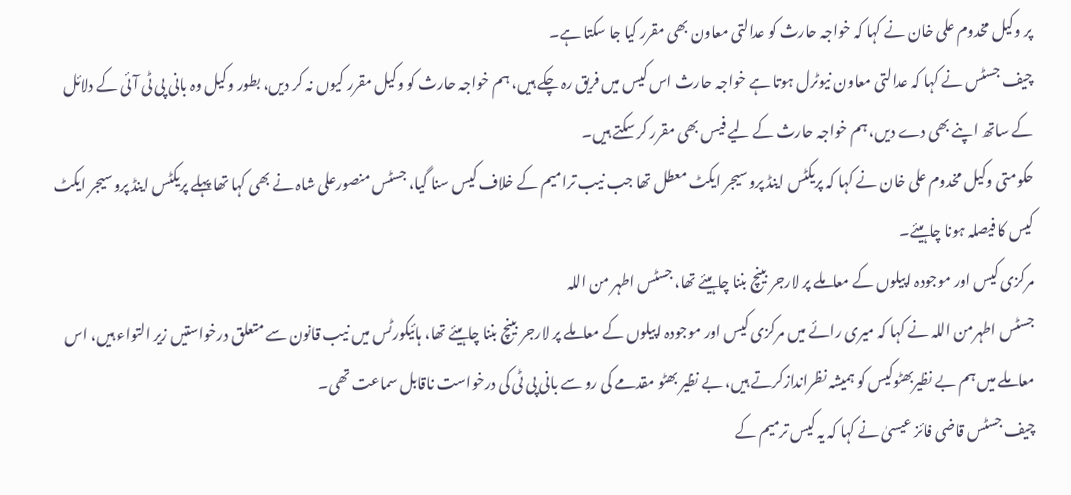پر وکیل مخدوم علی خان نے کہا کہ خواجہ حارث کو عدالتی معاون بھی مقرر کیا جا سکتا ہے۔
چیف جسٹس نے کہا کہ عدالتی معاون نیوٹرل ہوتا ہے خواجہ حارث اس کیس میں فریق رہ چکے ہیں، ہم خواجہ حارث کو وکیل مقرر کیوں نہ کر دیں، بطور وکیل وہ بانی پی ٹی آئی کے دلائل کے ساتھ اپنے بھی دے دیں، ہم خواجہ حارث کے لیے فیس بھی مقرر کر سکتے ہیں۔
حکومتی وکیل مخدوم علی خان نے کہا کہ پریکٹس اینڈ پروسیجر ایکٹ معطل تھا جب نیب ترامیم کے خلاف کیس سنا گیا، جسٹس منصورعلی شاہ نے بھی کہا تھا پہلے پریکٹس اینڈ پروسیجر ایکٹ کیس کا فیصلہ ہونا چاہیئے۔
مرکزی کیس اور موجودہ اپیلوں کے معاملے پر لارجر بینچ بننا چاہیئے تھا، جسٹس اطہر من اللہ
جسٹس اطہرمن اللہ نے کہا کہ میری رائے میں مرکزی کیس اور موجودہ اپیلوں کے معاملے پر لارجر بینچ بننا چاہیئے تھا، ہائیکورٹس میں نیب قانون سے متعلق درخواستیں زیر التواء ہیں، اس معاملے میں ہم بے نظیربھٹوکیس کو ہمیشہ نظراندازکرتے ہیں، بے نظیر بھٹو مقدمے کی رو سے بانی پی ٹی کی درخواست ناقابل سماعت تھی۔
چیف جسٹس قاضی فائز عیسیٰ نے کہا کہ یہ کیس ترمیم کے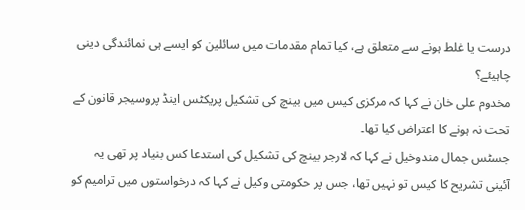درست یا غلط ہونے سے متعلق ہے، کیا تمام مقدمات میں سائلین کو ایسے ہی نمائندگی دینی چاہیئے؟
مخدوم علی خان نے کہا کہ مرکزی کیس میں بینچ کی تشکیل پریکٹس اینڈ پروسیجر قانون کے تحت نہ ہونے کا اعتراض کیا تھا۔
جسٹس جمال مندوخیل نے کہا کہ لارجر بینچ کی تشکیل کی استدعا کس بنیاد پر تھی یہ آئینی تشریح کا کیس تو نہیں تھا، جس پر حکومتی وکیل نے کہا کہ درخواستوں میں ترامیم کو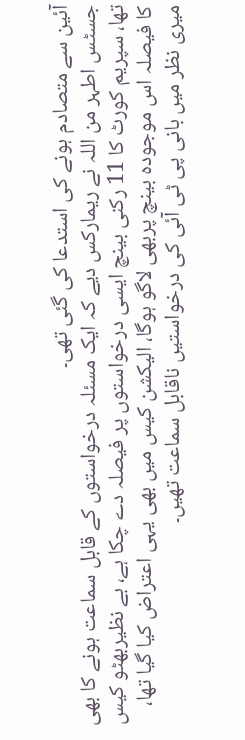آئین سے متصادم ہونے کی استدعا کی گئی تھی۔
جسٹس اطہر من اللہ نے ریمارکس دیے کہ ایک مسئلہ درخواستوں کے قابل سماعت ہونے کا بھی تھا، سپریم کورٹ کا 11 رکنی بینچ ایسی درخواستوں پر فیصلہ دے چکا ہے، بے نظیربھٹو کیس کا فیصلہ اس موجودہ بینچ پربھی لاگو ہوگا، الیکشن کیس میں بھی یہی اعتراض کیا گیا تھا، میری نظر میں بانی پی ٹی آئی کی درخواستیں ناقابل سماعت تھیں۔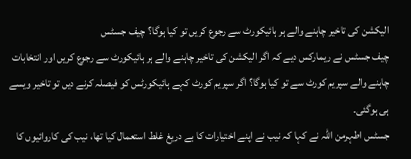الیکشن کی تاخیر چاہنے والے ہر ہائیکورٹ سے رجوع کریں تو کیا ہوگا؟ چیف جسٹس
چیف جسٹس نے ریمارکس دیے کہ اگر الیکشن کی تاخیر چاہنے والے ہر ہائیکورٹ سے رجوع کریں اور انتخابات چاہنے والے سپریم کورٹ سے تو کیا ہوگا؟ اگر سپریم کورٹ کہے ہائیکورٹس کو فیصلہ کرنے دیں تو تاخیر ویسے ہی ہوگئی۔
جسٹس اطہرمن اللہ نے کہا کہ نیب نے اپنے اختیارات کا بے دریغ غلط استعمال کیا تھا، نیب کی کاروائیوں کا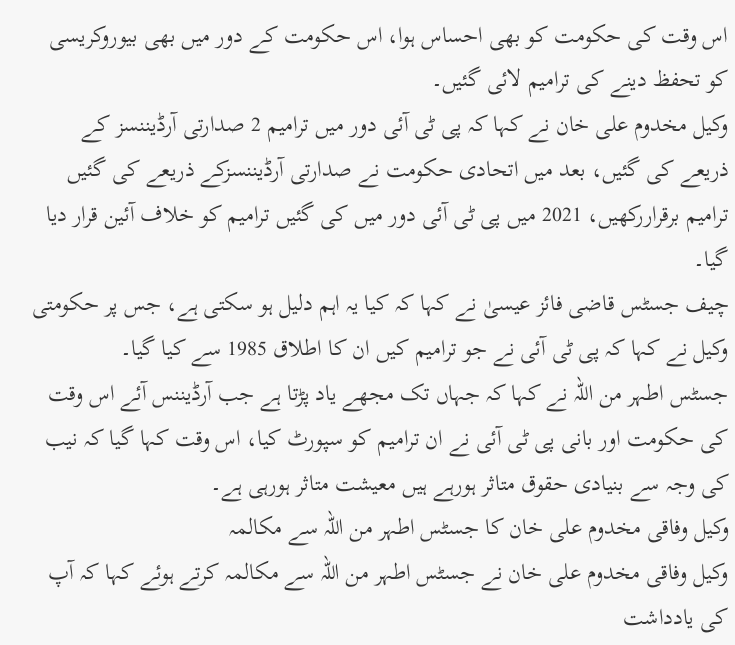اس وقت کی حکومت کو بھی احساس ہوا، اس حکومت کے دور میں بھی بیوروکریسی کو تحفظ دینے کی ترامیم لائی گئیں۔
وکیل مخدوم علی خان نے کہا کہ پی ٹی آئی دور میں ترامیم 2 صدارتی آرڈیننسز کے ذریعے کی گئیں، بعد میں اتحادی حکومت نے صدارتی آرڈیننسزکے ذریعے کی گئیں ترامیم برقراررکھیں، 2021 میں پی ٹی آئی دور میں کی گئیں ترامیم کو خلاف آئین قرار دیا گیا۔
چیف جسٹس قاضی فائز عیسیٰ نے کہا کہ کیا یہ اہم دلیل ہو سکتی ہے، جس پر حکومتی وکیل نے کہا کہ پی ٹی آئی نے جو ترامیم کیں ان کا اطلاق 1985 سے کیا گیا۔
جسٹس اطہر من اللہ نے کہا کہ جہاں تک مجھے یاد پڑتا ہے جب آرڈیننس آئے اس وقت کی حکومت اور بانی پی ٹی آئی نے ان ترامیم کو سپورٹ کیا، اس وقت کہا گیا کہ نیب کی وجہ سے بنیادی حقوق متاثر ہورہے ہیں معیشت متاثر ہورہی ہے۔
وکیل وفاقی مخدوم علی خان کا جسٹس اطہر من اللہ سے مکالمہ
وکیل وفاقی مخدوم علی خان نے جسٹس اطہر من اللہ سے مکالمہ کرتے ہوئے کہا کہ آپ کی یادداشت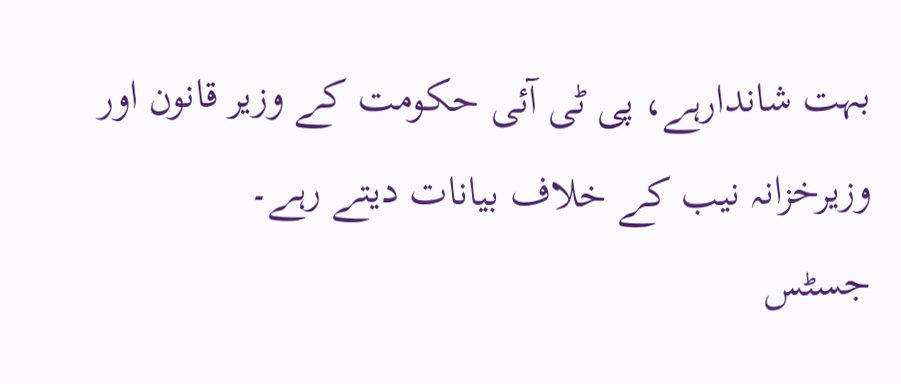بہت شاندارہے، پی ٹی آئی حکومت کے وزیر قانون اور وزیرخزانہ نیب کے خلاف بیانات دیتے رہے۔
جسٹس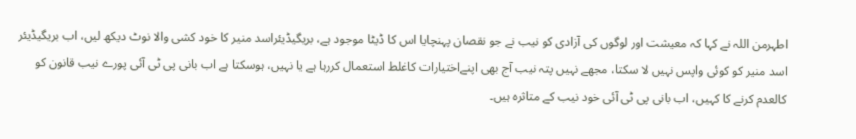اطہرمن اللہ نے کہا کہ معیشت اور لوگوں کی آزادی کو نیب نے جو نقصان پہنچایا اس کا ڈیٹا موجود ہے، بریگیڈیئراسد منیر کا خود کشی والا نوٹ دیکھ لیں، اب بریگیڈیئر اسد منیر کو کوئی واپس نہیں لا سکتا، مجھے نہیں پتہ نیب آج بھی اپنےاختیارات کاغلط استعمال کررہا ہے یا نہیں، ہوسکتا ہے اب بانی پی ٹی آئی پورے نیب قانون کو کالعدم کرنے کا کہیں، اب بانی پی ٹی آئی خود نیب کے متاثرہ ہیں۔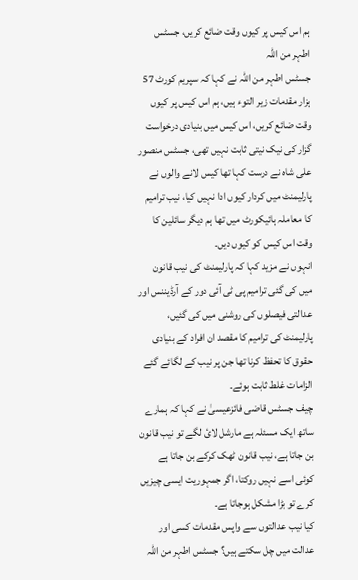ہم اس کیس پر کیوں وقت ضائع کریں، جسٹس اطہر من اللہ
جسٹس اطہر من اللہ نے کہا کہ سپریم کورٹ 57 ہزار مقدمات زیر التوء ہیں، ہم اس کیس پر کیوں وقت ضائع کریں، اس کیس میں بنیادی درخواست گزار کی نیک نیتی ثابت نہیں تھی، جسٹس منصور علی شاہ نے درست کہا تھا کیس لانے والوں نے پارلیمنٹ میں کردار کیوں ادا نہیں کیا، نیب ترامیم کا معاملہ ہائیکورٹ میں تھا ہم دیگر سائلین کا وقت اس کیس کو کیوں دیں۔
انہوں نے مزید کہا کہ پارلیمنٹ کی نیب قانون میں کی گئی ترامیم پی ٹی آئی دور کے آرڈیننس اور عدالتی فیصلوں کی روشنی میں کی گئیں، پارلیمنٹ کی ترامیم کا مقصد ان افراد کے بنیادی حقوق کا تحفظ کرنا تھا جن پر نیب کے لگائے گئے الزامات غلط ثابت ہوئے۔
چیف جسٹس قاضی فائزعیسیٰ نے کہا کہ ہمارے ساتھ ایک مسئلہ ہے مارشل لائ لگے تو نیب قانون بن جاتا ہے، نیب قانون ٹھک کرکے بن جاتا ہے کوئی اسے نہیں روکتا، اگر جمہوریت ایسی چیزیں کرے تو بڑا مشکل ہوجاتا ہے۔
کیا نیب عدالتوں سے واپس مقدمات کسی اور عدالت میں چل سکتے ہیں؟ جسٹس اطہر من اللہ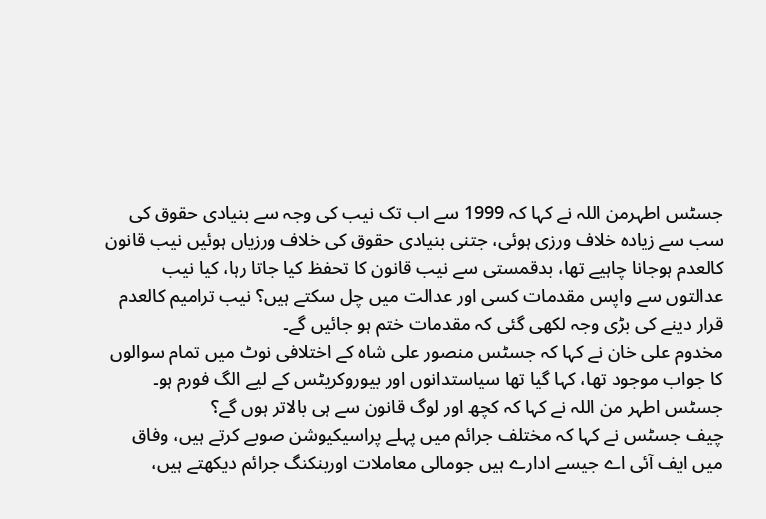جسٹس اطہرمن اللہ نے کہا کہ 1999 سے اب تک نیب کی وجہ سے بنیادی حقوق کی سب سے زیادہ خلاف ورزی ہوئی، جتنی بنیادی حقوق کی خلاف ورزیاں ہوئیں نیب قانون کالعدم ہوجانا چاہیے تھا، بدقمستی سے نیب قانون کا تحفظ کیا جاتا رہا، کیا نیب عدالتوں سے واپس مقدمات کسی اور عدالت میں چل سکتے ہیں؟ نیب ترامیم کالعدم قرار دینے کی بڑی وجہ لکھی گئی کہ مقدمات ختم ہو جائیں گے۔
مخدوم علی خان نے کہا کہ جسٹس منصور علی شاہ کے اختلافی نوٹ میں تمام سوالوں کا جواب موجود تھا، کہا گیا تھا سیاستدانوں اور بیوروکریٹس کے لیے الگ فورم ہو۔ جسٹس اطہر من اللہ نے کہا کہ کچھ اور لوگ قانون سے ہی بالاتر ہوں گے؟
چیف جسٹس نے کہا کہ مختلف جرائم میں پہلے پراسیکیوشن صوبے کرتے ہیں، وفاق میں ایف آئی اے جیسے ادارے ہیں جومالی معاملات اوربنکنگ جرائم دیکھتے ہیں،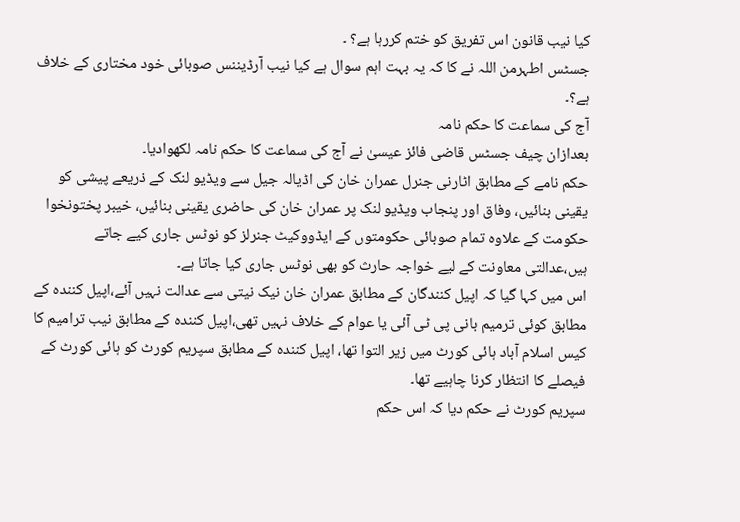کیا نیب قانون اس تفریق کو ختم کررہا ہے؟ ۔
جسٹس اطہرمن اللہ نے کا کہ یہ بہت اہم سوال ہے کیا نیب آرڈیننس صوبائی خود مختاری کے خلاف ہے؟۔
آج کی سماعت کا حکم نامہ
بعدازان چیف جسٹس قاضی فائز عیسیٰ نے آج کی سماعت کا حکم نامہ لکھوادیا۔
حکم نامے کے مطابق اٹارنی جنرل عمران خان کی اڈیالہ جیل سے ویڈیو لنک کے ذریعے پیشی کو یقینی بنائیں، وفاق اور پنجاب ویڈیو لنک پر عمران خان کی حاضری یقینی بنائیں، خیبر پختونخوا حکومت کے علاوہ تمام صوبائی حکومتوں کے ایڈووکیٹ جنرلز کو نوٹس جاری کیے جاتے ہیں،عدالتی معاونت کے لیے خواجہ حارث کو بھی نوٹس جاری کیا جاتا ہے۔
اس میں کہا گیا کہ اپیل کنندگان کے مطابق عمران خان نیک نیتی سے عدالت نہیں آئے،اپیل کنندہ کے مطابق کوئی ترمیم بانی پی ٹی آئی یا عوام کے خلاف نہیں تھی،اپیل کنندہ کے مطابق نیب ترامیم کا کیس اسلام آباد ہائی کورٹ میں زیر التوا تھا، اپیل کنندہ کے مطابق سپریم کورٹ کو ہائی کورٹ کے فیصلے کا انتظار کرنا چاہیے تھا۔
سپریم کورٹ نے حکم دیا کہ اس حکم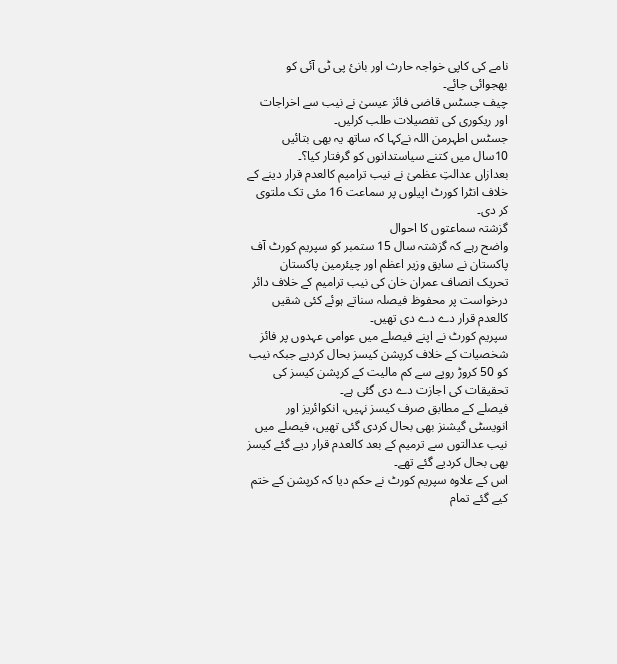نامے کی کاپی خواجہ حارث اور بانیٔ پی ٹی آئی کو بھجوائی جائے۔
چیف جسٹس قاضی فائز عیسیٰ نے نیب سے اخراجات اور ریکوری کی تفصیلات طلب کرلیں۔
جسٹس اطہرمن اللہ نےکہا کہ ساتھ یہ بھی بتائیں 10سال میں کتنے سیاستدانوں کو گرفتار کیا؟۔
بعدازاں عدالتِ عظمیٰ نے نیب ترامیم کالعدم قرار دینے کے خلاف انٹرا کورٹ اپیلوں پر سماعت 16 مئی تک ملتوی کر دی۔
گزشتہ سماعتوں کا احوال
واضح رہے کہ گزشتہ سال 15 ستمبر کو سپریم کورٹ آف پاکستان نے سابق وزیر اعظم اور چیئرمین پاکستان تحریک انصاف عمران خان کی نیب ترامیم کے خلاف دائر درخواست پر محفوظ فیصلہ سناتے ہوئے کئی شقیں کالعدم قرار دے دے دی تھیں۔
سپریم کورٹ نے اپنے فیصلے میں عوامی عہدوں پر فائز شخصیات کے خلاف کرپشن کیسز بحال کردیے جبکہ نیب کو 50 کروڑ روپے سے کم مالیت کے کرپشن کیسز کی تحقیقات کی اجازت دے دی گئی ہے۔
فیصلے کے مطابق صرف کیسز نہیں، انکوائریز اور انویسٹی گیشنز بھی بحال کردی گئی تھیں، فیصلے میں نیب عدالتوں سے ترمیم کے بعد کالعدم قرار دیے گئے کیسز بھی بحال کردیے گئے تھے۔
اس کے علاوہ سپریم کورٹ نے حکم دیا کہ کرپشن کے ختم کیے گئے تمام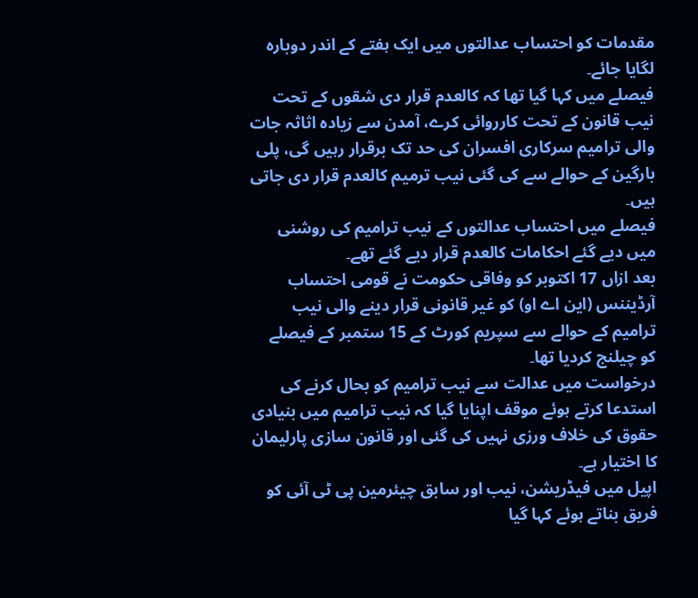مقدمات کو احتساب عدالتوں میں ایک ہفتے کے اندر دوبارہ لگایا جائے۔
فیصلے میں کہا گیا تھا کہ کالعدم قرار دی شقوں کے تحت نیب قانون کے تحت کارروائی کرے، آمدن سے زیادہ اثاثہ جات والی ترامیم سرکاری افسران کی حد تک برقرار رہیں گی، پلی بارگین کے حوالے سے کی گئی نیب ترمیم کالعدم قرار دی جاتی ہیں۔
فیصلے میں احتساب عدالتوں کے نیب ترامیم کی روشنی میں دیے گئے احکامات کالعدم قرار دیے گئے تھے۔
بعد ازاں 17 اکتوبر کو وفاقی حکومت نے قومی احتساب آرڈیننس (این اے او) کو غیر قانونی قرار دینے والی نیب ترامیم کے حوالے سے سپریم کورٹ کے 15 ستمبر کے فیصلے کو چیلنج کردیا تھا۔
درخواست میں عدالت سے نیب ترامیم کو بحال کرنے کی استدعا کرتے ہوئے موقف اپنایا گیا کہ نیب ترامیم میں بنیادی حقوق کی خلاف ورزی نہیں کی گئی اور قانون سازی پارلیمان کا اختیار ہے۔
اپیل میں فیڈریشن، نیب اور سابق چیئرمین پی ٹی آئی کو فریق بناتے ہوئے کہا گیا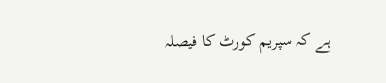ہے کہ سپریم کورٹ کا فیصلہ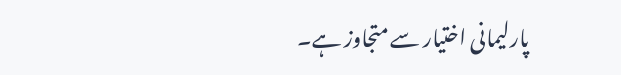پارلیمانی اختیار سے متجاوز ہے۔